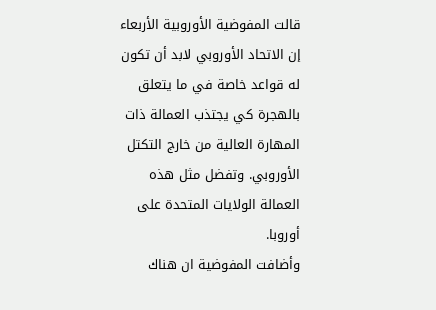قالت المفوضية الأوروبية الأربعاء إن الاتحاد الأوروبي لابد أن تكون له قواعد خاصة في ما يتعلق بالهجرة كي يجتذب العمالة ذات المهارة العالية من خارج التكتل الأوروبي. وتفضل مثل هذه العمالة الولايات المتحدة على أوروبا.
وأضافت المفوضية ان هناك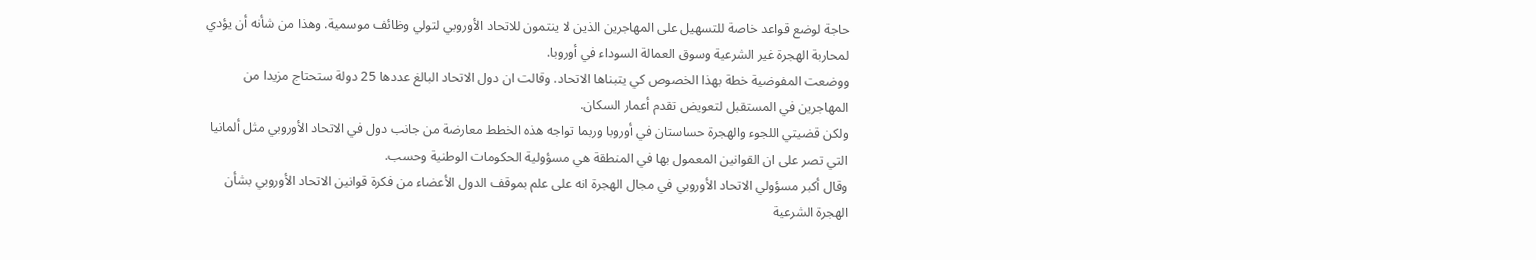حاجة لوضع قواعد خاصة للتسهيل على المهاجرين الذين لا ينتمون للاتحاد الأوروبي لتولي وظائف موسمية. وهذا من شأنه أن يؤدي لمحاربة الهجرة غير الشرعية وسوق العمالة السوداء في أوروبا.
ووضعت المفوضية خطة بهذا الخصوص كي يتبناها الاتحاد. وقالت ان دول الاتحاد البالغ عددها 25 دولة ستحتاج مزيدا من المهاجرين في المستقبل لتعويض تقدم أعمار السكان.
ولكن قضيتي اللجوء والهجرة حساستان في أوروبا وربما تواجه هذه الخطط معارضة من جانب دول في الاتحاد الأوروبي مثل ألمانيا التي تصر على ان القوانين المعمول بها في المنطقة هي مسؤولية الحكومات الوطنية وحسب.
وقال أكبر مسؤولي الاتحاد الأوروبي في مجال الهجرة انه على علم بموقف الدول الأعضاء من فكرة قوانين الاتحاد الأوروبي بشأن الهجرة الشرعية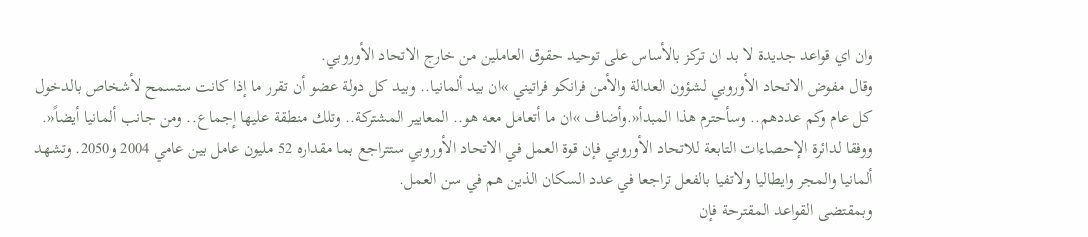وان اي قواعد جديدة لا بد ان تركز بالأساس على توحيد حقوق العاملين من خارج الاتحاد الأوروبي.
وقال مفوض الاتحاد الأوروبي لشؤون العدالة والأمن فرانكو فراتيني »ان بيد ألمانيا.. وبيد كل دولة عضو أن تقرر ما إذا كانت ستسمح لأشخاص بالدخول كل عام وكم عددهم.. وسأحترم هذا المبدأ«.وأضاف »ان ما أتعامل معه هو.. المعايير المشتركة.. وتلك منطقة عليها إجماع.. ومن جانب ألمانيا أيضاً«.
ووفقا لدائرة الإحصاءات التابعة للاتحاد الأوروبي فإن قوة العمل في الاتحاد الأوروبي ستتراجع بما مقداره 52 مليون عامل بين عامي 2004 و2050. وتشهد ألمانيا والمجر وايطاليا ولاتفيا بالفعل تراجعا في عدد السكان الذين هم في سن العمل.
وبمقتضى القواعد المقترحة فإن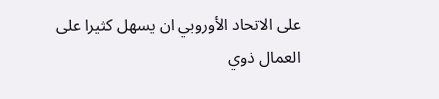على الاتحاد الأوروبي ان يسهل كثيرا على العمال ذوي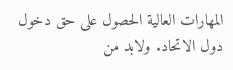المهارات العالية الحصول على حق دخول دول الاتحاد. ولابد من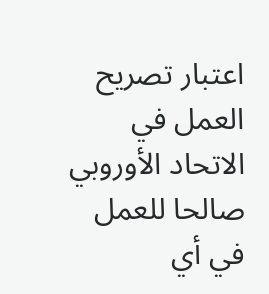اعتبار تصريح العمل في الاتحاد الأوروبي صالحا للعمل في أي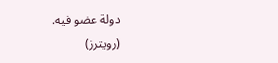دولة عضو فيه.
(رويترز)